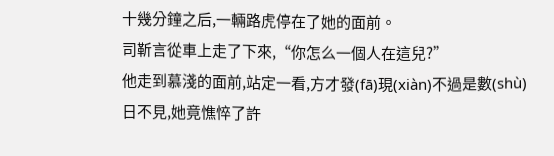十幾分鐘之后,一輛路虎停在了她的面前。
司靳言從車上走了下來,“你怎么一個人在這兒?”
他走到慕淺的面前,站定一看,方才發(fā)現(xiàn)不過是數(shù)日不見,她竟憔悴了許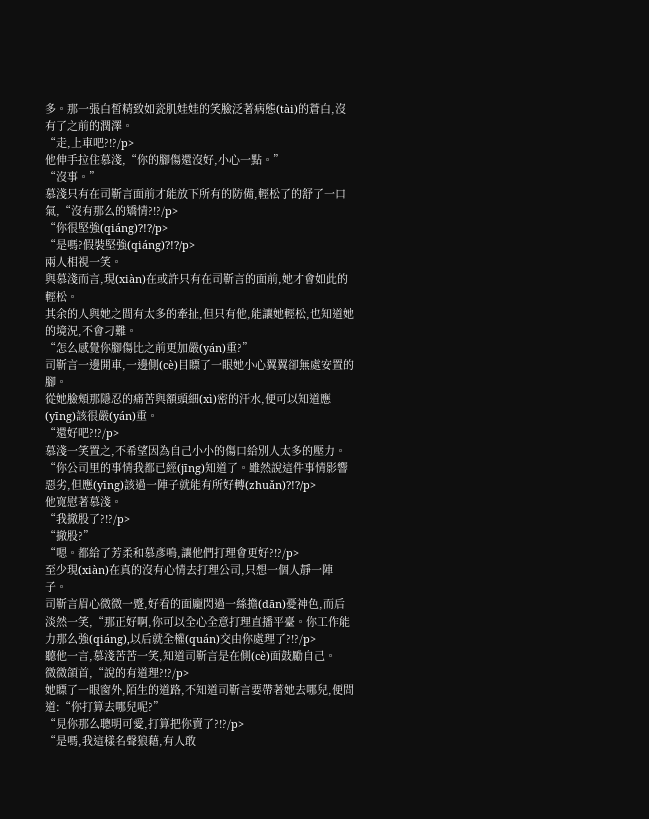多。那一張白皙精致如瓷肌娃娃的笑臉泛著病態(tài)的蒼白,沒有了之前的潤澤。
“走,上車吧?!?/p>
他伸手拉住慕淺,“你的腳傷還沒好,小心一點。”
“沒事。”
慕淺只有在司靳言面前才能放下所有的防備,輕松了的舒了一口氣,“沒有那么的矯情?!?/p>
“你很堅強(qiáng)?!?/p>
“是嗎?假裝堅強(qiáng)?!?/p>
兩人相視一笑。
與慕淺而言,現(xiàn)在或許只有在司靳言的面前,她才會如此的輕松。
其余的人與她之間有太多的牽扯,但只有他,能讓她輕松,也知道她的境況,不會刁難。
“怎么感覺你腳傷比之前更加嚴(yán)重?”
司靳言一邊開車,一邊側(cè)目瞟了一眼她小心翼翼卻無處安置的腳。
從她臉頰那隱忍的痛苦與額頭細(xì)密的汗水,便可以知道應(yīng)該很嚴(yán)重。
“還好吧?!?/p>
慕淺一笑置之,不希望因為自己小小的傷口給別人太多的壓力。
“你公司里的事情我都已經(jīng)知道了。雖然說這件事情影響惡劣,但應(yīng)該過一陣子就能有所好轉(zhuǎn)?!?/p>
他寬慰著慕淺。
“我撤股了?!?/p>
“撤股?”
“嗯。都給了芳柔和慕彥鳴,讓他們打理會更好?!?/p>
至少現(xiàn)在真的沒有心情去打理公司,只想一個人靜一陣子。
司靳言眉心微微一蹙,好看的面龐閃過一絲擔(dān)憂神色,而后淡然一笑,“那正好啊,你可以全心全意打理直播平臺。你工作能力那么強(qiáng),以后就全權(quán)交由你處理了?!?/p>
聽他一言,慕淺苦苦一笑,知道司靳言是在側(cè)面鼓勵自己。
微微頜首,“說的有道理?!?/p>
她瞟了一眼窗外,陌生的道路,不知道司靳言要帶著她去哪兒,便問道:“你打算去哪兒呢?”
“見你那么聰明可愛,打算把你賣了?!?/p>
“是嗎,我這樣名聲狼藉,有人敢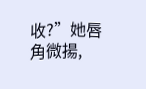收?”她唇角微揚,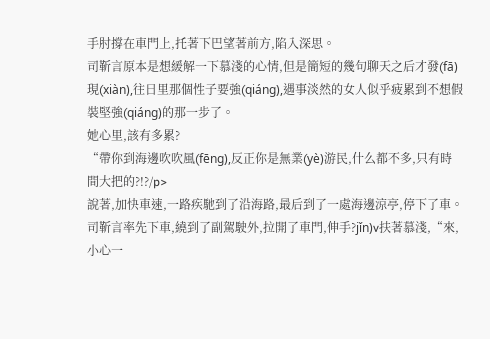手肘撐在車門上,托著下巴望著前方,陷入深思。
司靳言原本是想緩解一下慕淺的心情,但是簡短的幾句聊天之后才發(fā)現(xiàn),往日里那個性子要強(qiáng),遇事淡然的女人似乎疲累到不想假裝堅強(qiáng)的那一步了。
她心里,該有多累?
“帶你到海邊吹吹風(fēng),反正你是無業(yè)游民,什么都不多,只有時間大把的?!?/p>
說著,加快車速,一路疾馳到了沿海路,最后到了一處海邊涼亭,停下了車。
司靳言率先下車,繞到了副駕駛外,拉開了車門,伸手?jǐn)v扶著慕淺,“來,小心一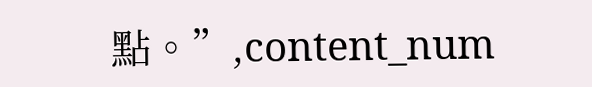點。”,content_num